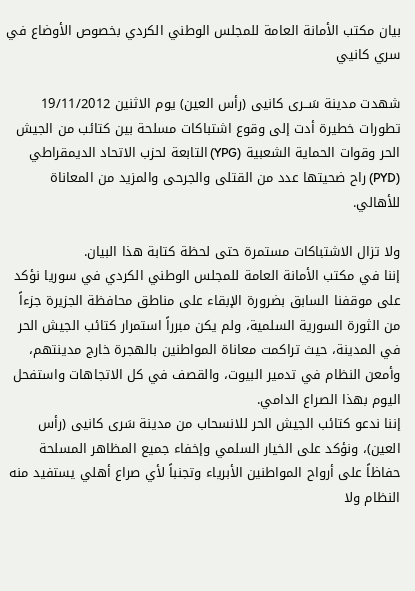بيان مكتب الأمانة العامة للمجلس الوطني الكردي بخصوص الأوضاع في سري كانيي

شهدت مدينة سَــرى كانيى (رأس العين) يوم الاثنين 19/11/2012 تطورات خطيرة أدت إلى وقوع اشتباكات مسلحة بين كتائب من الجيش الحر وقوات الحماية الشعبية (YPG) التابعة لحزب الاتحاد الديمقراطي (PYD) راح ضحيتها عدد من القتلى والجرحى والمزيد من المعاناة للأهالي.

ولا تزال الاشتباكات مستمرة حتى لحظة كتابة هذا البيان.
إننا في مكتب الأمانة العامة للمجلس الوطني الكردي في سوريا نؤكد على موقفنا السابق بضرورة الإبقاء على مناطق محافظة الجزيرة جزءاً من الثورة السورية السلمية، ولم يكن مبرراً استمرار كتائب الجيش الحر في المدينة، حيث تراكمت معاناة المواطنين بالهجرة خارج مدينتهم، وأمعن النظام في تدمير البيوت، والقصف في كل الاتجاهات واستفحل اليوم بهذا الصراع الدامي.
إننا ندعو كتائب الجيش الحر للانسحاب من مدينة سَرى كانيى (رأس العين)، ونؤكد على الخيار السلمي وإخفاء جميع المظاهر المسلحة حفاظاً على أرواح المواطنين الأبرياء وتجنباً لأي صراع أهلي يستفيد منه النظام ولا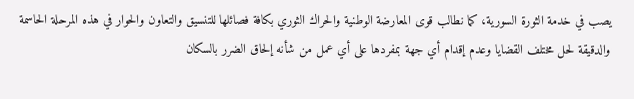يصب في خدمة الثورة السورية، كما نطالب قوى المعارضة الوطنية والحراك الثوري بكافة فصائلها للتنسيق والتعاون والحوار في هذه المرحلة الحاسمة والدقيقة لحل مختلف القضايا وعدم إقدام أي جهة بمفردها على أي عمل من شأنه إلحاق الضرر بالسكان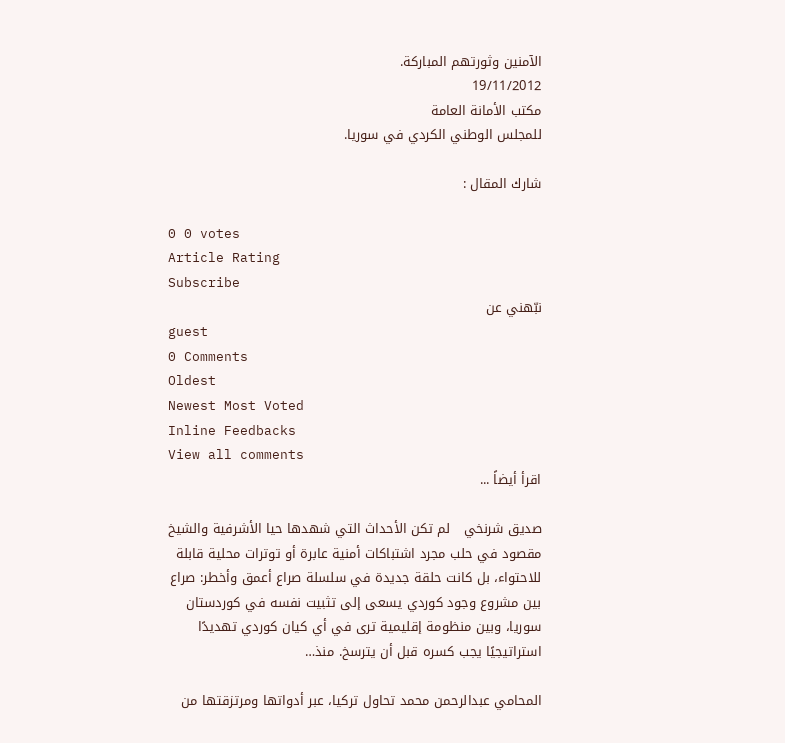الآمنين وثورتهم المباركة.
19/11/2012
مكتب الأمانة العامة
للمجلس الوطني الكردي في سوريا.

شارك المقال :

0 0 votes
Article Rating
Subscribe
نبّهني عن
guest
0 Comments
Oldest
Newest Most Voted
Inline Feedbacks
View all comments
اقرأ أيضاً ...

صديق شرنخي   لم تكن الأحداث التي شهدها حيا الأشرفية والشيخ مقصود في حلب مجرد اشتباكات أمنية عابرة أو توترات محلية قابلة للاحتواء، بل كانت حلقة جديدة في سلسلة صراع أعمق وأخطر: صراع بين مشروع وجود كوردي يسعى إلى تثبيت نفسه في كوردستان سوريا، وبين منظومة إقليمية ترى في أي كيان كوردي تهديدًا استراتيجيًا يجب كسره قبل أن يترسخ. منذ…

المحامي عبدالرحمن محمد تحاول تركيا، عبر أدواتها ومرتزقتها من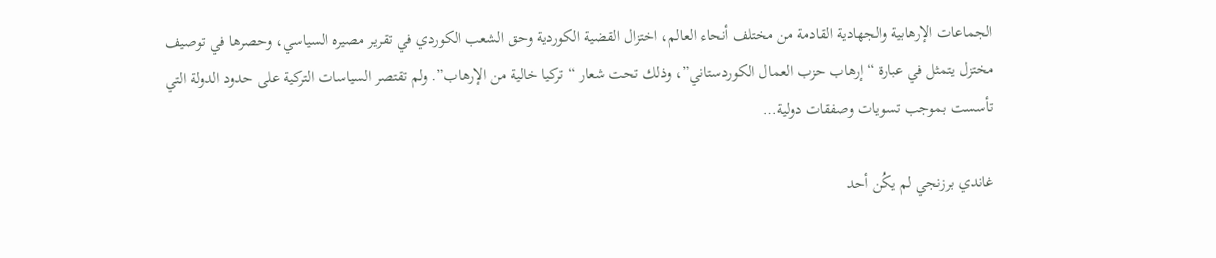الجماعات الإرهابية والجهادية القادمة من مختلف أنحاء العالم، اختزال القضية الكوردية وحق الشعب الكوردي في تقرير مصيره السياسي، وحصرها في توصيف مختزل يتمثل في عبارة “إرهاب حزب العمال الكوردستاني”، وذلك تحت شعار “تركيا خالية من الإرهاب”. ولم تقتصر السياسات التركية على حدود الدولة التي تأسست بموجب تسويات وصفقات دولية…

غاندي برزنجي لم يكُن أحد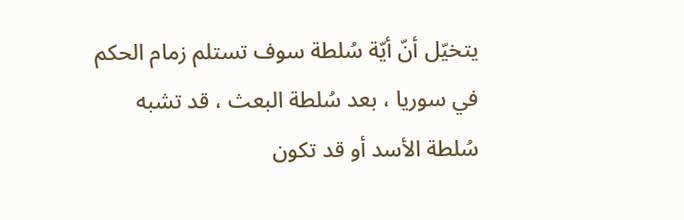يتخيّل أنّ أيّة سُلطة سوف تستلم زمام الحكم في سوريا ، بعد سُلطة البعث ، قد تشبه سُلطة الأسد أو قد تكون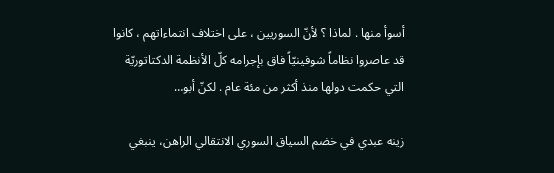أسوأ منها . لماذا ؟ لأنّ السوريين ، على اختلاف انتماءاتهم ، كانوا قد عاصروا نظاماً شوفينيّاً فاق بإجرامه كلّ الأنظمة الدكتاتوريّة التي حكمت دولها منذ أكثر من مئة عام . لكنّ أبو…

زينه عبدي في خضم السياق السوري الانتقالي الراهن، ينبغي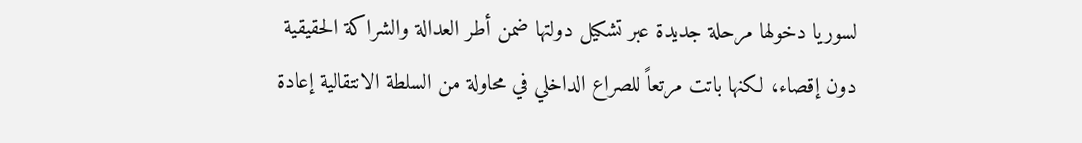لسوريا دخولها مرحلة جديدة عبر تشكيل دولتها ضمن أطر العدالة والشراكة الحقيقية دون إقصاء، لكنها باتت مرتعاً للصراع الداخلي في محاولة من السلطة الانتقالية إعادة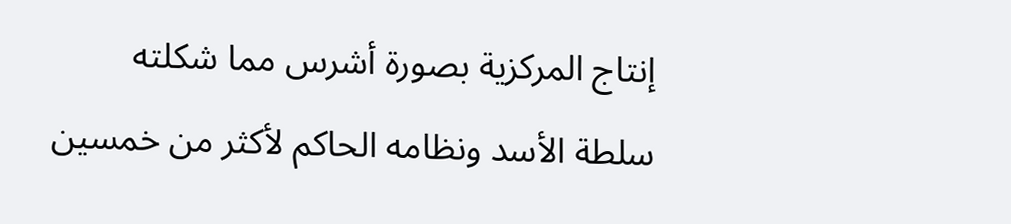إنتاج المركزية بصورة أشرس مما شكلته سلطة الأسد ونظامه الحاكم لأكثر من خمسين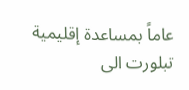عاماً بمساعدة إقليمية تبلورت الى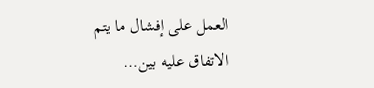العمل على إفشال ما يتم الاتفاق عليه بين…